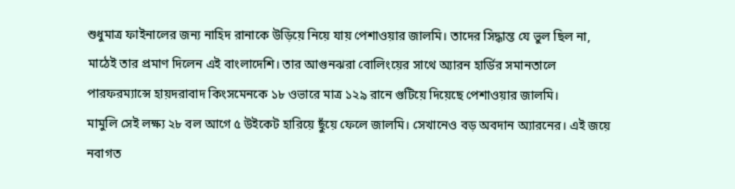শুধুমাত্র ফাইনালের জন্য নাহিদ রানাকে উড়িয়ে নিয়ে যায় পেশাওয়ার জালমি। তাদের সিদ্ধান্ত যে ভুল ছিল না, মাঠেই তার প্রমাণ দিলেন এই বাংলাদেশি। তার আগুনঝরা বোলিংয়ের সাথে অ্যারন হার্ডির সমানতালে পারফরম্যান্সে হায়দরাবাদ কিংসমেনকে ১৮ ওভারে মাত্র ১২৯ রানে গুটিয়ে দিয়েছে পেশাওয়ার জালমি।
মামুলি সেই লক্ষ্য ২৮ বল আগে ৫ উইকেট হারিয়ে ছুঁয়ে ফেলে জালমি। সেখানেও বড় অবদান অ্যারনের। এই জয়ে নবাগত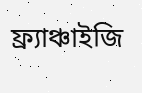ফ্র্যাঞ্চাইজি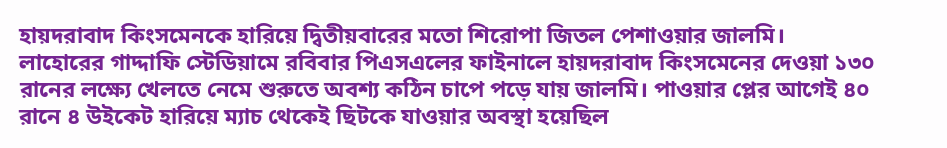হায়দরাবাদ কিংসমেনকে হারিয়ে দ্বিতীয়বারের মতো শিরোপা জিতল পেশাওয়ার জালমি।
লাহোরের গাদ্দাফি স্টেডিয়ামে রবিবার পিএসএলের ফাইনালে হায়দরাবাদ কিংসমেনের দেওয়া ১৩০ রানের লক্ষ্যে খেলতে নেমে শুরুতে অবশ্য কঠিন চাপে পড়ে যায় জালমি। পাওয়ার প্লের আগেই ৪০ রানে ৪ উইকেট হারিয়ে ম্যাচ থেকেই ছিটকে যাওয়ার অবস্থা হয়েছিল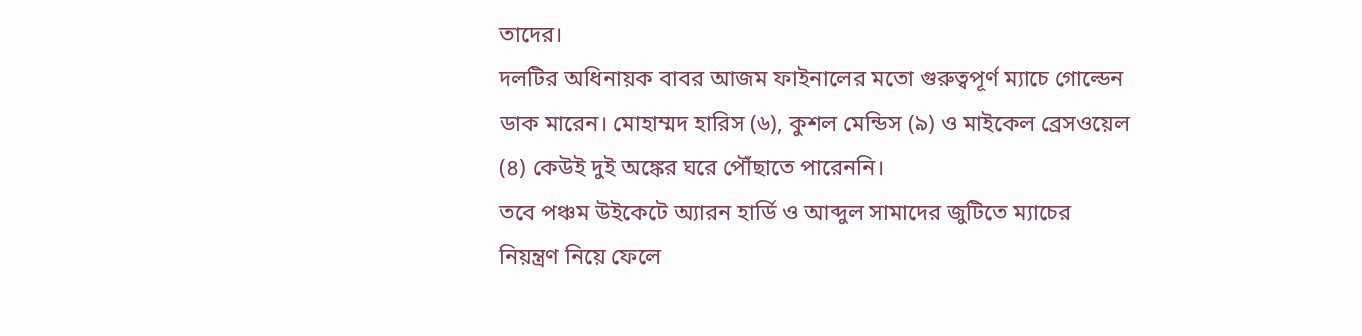তাদের।
দলটির অধিনায়ক বাবর আজম ফাইনালের মতো গুরুত্বপূর্ণ ম্যাচে গোল্ডেন ডাক মারেন। মোহাম্মদ হারিস (৬), কুশল মেন্ডিস (৯) ও মাইকেল ব্রেসওয়েল (৪) কেউই দুই অঙ্কের ঘরে পৌঁছাতে পারেননি।
তবে পঞ্চম উইকেটে অ্যারন হার্ডি ও আব্দুল সামাদের জুটিতে ম্যাচের নিয়ন্ত্রণ নিয়ে ফেলে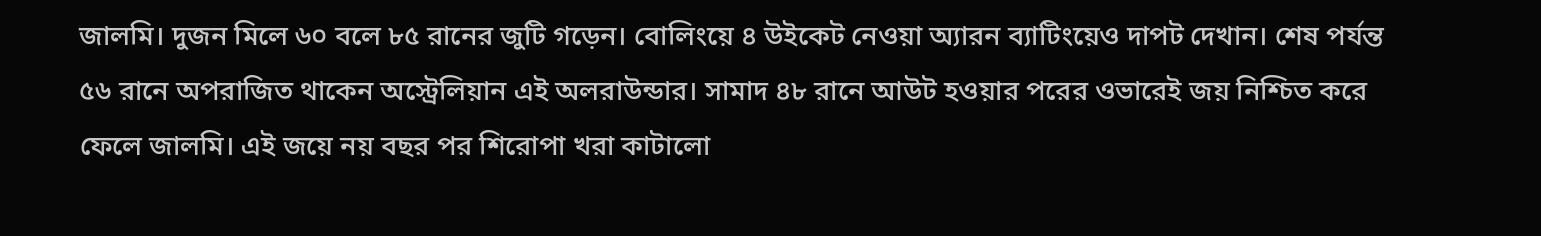জালমি। দুজন মিলে ৬০ বলে ৮৫ রানের জুটি গড়েন। বোলিংয়ে ৪ উইকেট নেওয়া অ্যারন ব্যাটিংয়েও দাপট দেখান। শেষ পর্যন্ত ৫৬ রানে অপরাজিত থাকেন অস্ট্রেলিয়ান এই অলরাউন্ডার। সামাদ ৪৮ রানে আউট হওয়ার পরের ওভারেই জয় নিশ্চিত করে ফেলে জালমি। এই জয়ে নয় বছর পর শিরোপা খরা কাটালো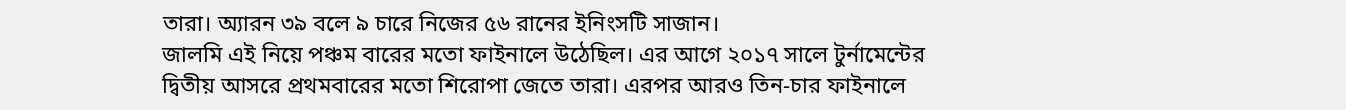তারা। অ্যারন ৩৯ বলে ৯ চারে নিজের ৫৬ রানের ইনিংসটি সাজান।
জালমি এই নিয়ে পঞ্চম বারের মতো ফাইনালে উঠেছিল। এর আগে ২০১৭ সালে টুর্নামেন্টের দ্বিতীয় আসরে প্রথমবারের মতো শিরোপা জেতে তারা। এরপর আরও তিন-চার ফাইনালে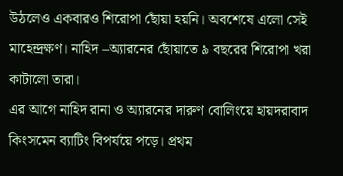উঠলেও একবারও শিরোপা ছোঁয়া হয়নি। অবশেষে এলো সেই মাহেন্দ্রক্ষণ। নাহিদ –অ্যারনের ছোঁয়াতে ৯ বছরের শিরোপা খরা কাটালো তারা।
এর আগে নাহিদ রানা ও অ্যারনের দারুণ বোলিংয়ে হায়দরাবাদ কিংসমেন ব্যাটিং বিপর্যয়ে পড়ে। প্রথম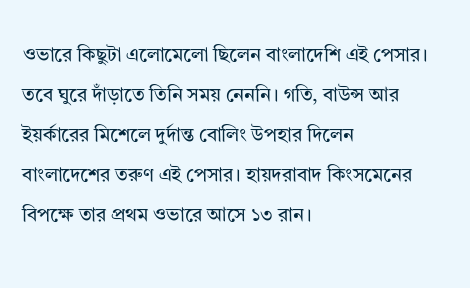ওভারে কিছুটা এলোমেলো ছিলেন বাংলাদেশি এই পেসার। তবে ঘুরে দাঁড়াতে তিনি সময় নেননি। গতি, বাউন্স আর ইয়র্কারের মিশেলে দুর্দান্ত বোলিং উপহার দিলেন বাংলাদেশের তরুণ এই পেসার। হায়দরাবাদ কিংসমেনের বিপক্ষে তার প্রথম ওভারে আসে ১৩ রান।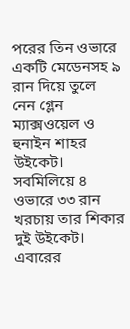পরের তিন ওভারে একটি মেডেনসহ ৯ রান দিয়ে তুলে নেন গ্লেন ম্যাক্সওয়েল ও হুনাইন শাহর উইকেট। সবমিলিয়ে ৪ ওভারে ৩৩ রান খরচায় তার শিকার দুই উইকেট।
এবারের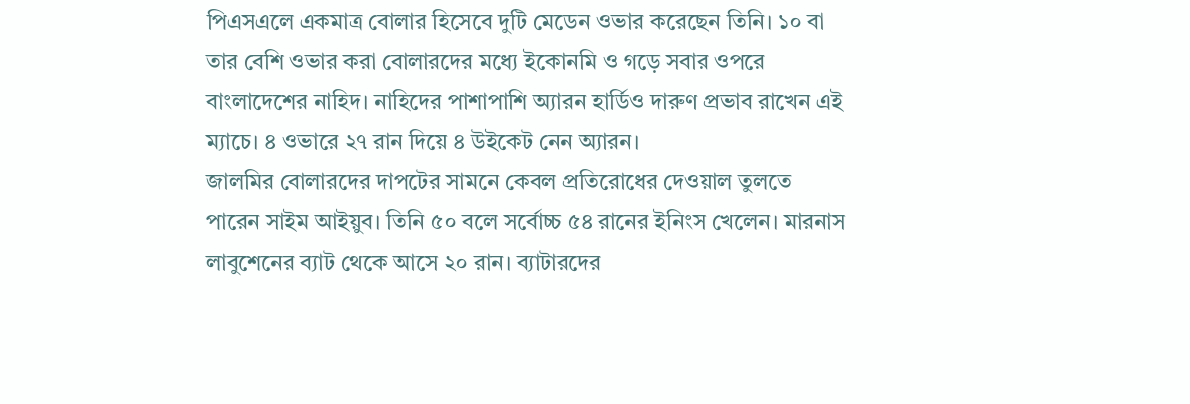পিএসএলে একমাত্র বোলার হিসেবে দুটি মেডেন ওভার করেছেন তিনি। ১০ বা তার বেশি ওভার করা বোলারদের মধ্যে ইকোনমি ও গড়ে সবার ওপরে বাংলাদেশের নাহিদ। নাহিদের পাশাপাশি অ্যারন হার্ডিও দারুণ প্রভাব রাখেন এই ম্যাচে। ৪ ওভারে ২৭ রান দিয়ে ৪ উইকেট নেন অ্যারন।
জালমির বোলারদের দাপটের সামনে কেবল প্রতিরোধের দেওয়াল তুলতে পারেন সাইম আইয়ুব। তিনি ৫০ বলে সর্বোচ্চ ৫৪ রানের ইনিংস খেলেন। মারনাস লাবুশেনের ব্যাট থেকে আসে ২০ রান। ব্যাটারদের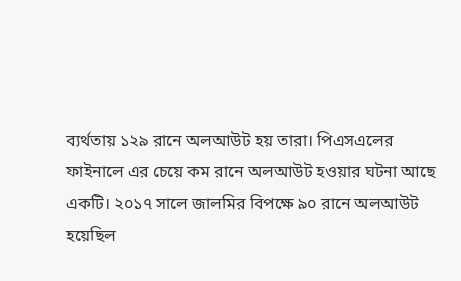ব্যর্থতায় ১২৯ রানে অলআউট হয় তারা। পিএসএলের ফাইনালে এর চেয়ে কম রানে অলআউট হওয়ার ঘটনা আছে একটি। ২০১৭ সালে জালমির বিপক্ষে ৯০ রানে অলআউট হয়েছিল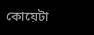কোয়েটা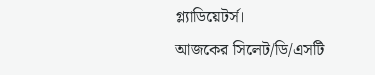গ্ল্যাডিয়েটর্স।
আজকের সিলেট/ডি/এসটি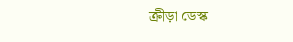ক্রীড়া ডেস্ক